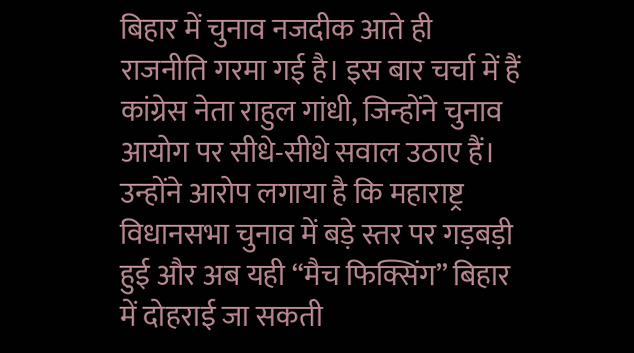बिहार में चुनाव नजदीक आते ही राजनीति गरमा गई है। इस बार चर्चा में हैं कांग्रेस नेता राहुल गांधी, जिन्होंने चुनाव आयोग पर सीधे-सीधे सवाल उठाए हैं। उन्होंने आरोप लगाया है कि महाराष्ट्र विधानसभा चुनाव में बड़े स्तर पर गड़बड़ी हुई और अब यही “मैच फिक्सिंग” बिहार में दोहराई जा सकती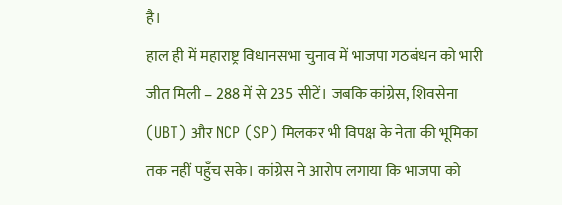है।
हाल ही में महाराष्ट्र विधानसभा चुनाव में भाजपा गठबंधन को भारी जीत मिली – 288 में से 235 सीटें। जबकि कांग्रेस, शिवसेना (UBT) और NCP (SP) मिलकर भी विपक्ष के नेता की भूमिका तक नहीं पहुँच सके। कांग्रेस ने आरोप लगाया कि भाजपा को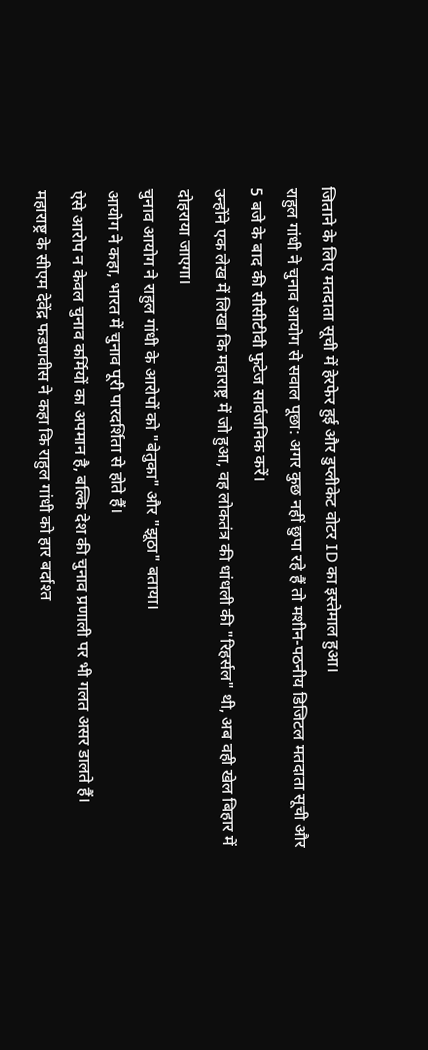जिताने के लिए मतदाता सूची में हेरफेर हुई और डुप्लीकेट वोटर ID का इस्तेमाल हुआ।
राहुल गांधी ने चुनाव आयोग से सवाल पूछा: अगर कुछ नहीं छुपा रहे हैं तो मशीन-पठनीय डिजिटल मतदाता सूची और 5 बजे के बाद की सीसीटीवी फुटेज सार्वजनिक करें।
उन्होंने एक लेख में लिखा कि महाराष्ट्र में जो हुआ, वह लोकतंत्र की धांधली की "रिहर्सल" थी, अब वही खेल बिहार में दोहराया जाएगा।
चुनाव आयोग ने राहुल गांधी के आरोपों को "बेतुका" और "झूठा" बताया।
आयोग ने कहा, भारत में चुनाव पूरी पारदर्शिता से होते हैं।
ऐसे आरोप न केवल चुनाव कर्मियों का अपमान है, बल्कि देश की चुनाव प्रणाली पर भी गलत असर डालते हैं।
महाराष्ट्र के सीएम देवेंद्र फडणवीस ने कहा कि राहुल गांधी को हार बर्दाश्त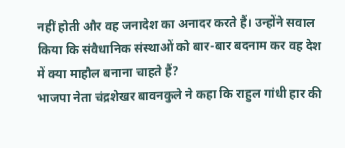नहीं होती और वह जनादेश का अनादर करते हैं। उन्होंने सवाल किया कि संवैधानिक संस्थाओं को बार-बार बदनाम कर वह देश में क्या माहौल बनाना चाहते हैं?
भाजपा नेता चंद्रशेखर बावनकुले ने कहा कि राहुल गांधी हार की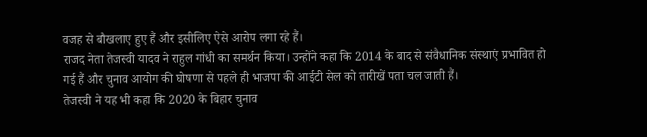वजह से बौखलाए हुए हैं और इसीलिए ऐसे आरोप लगा रहे हैं।
राजद नेता तेजस्वी यादव ने राहुल गांधी का समर्थन किया। उन्होंने कहा कि 2014 के बाद से संवैधानिक संस्थाएं प्रभावित हो गई हैं और चुनाव आयोग की घोषणा से पहले ही भाजपा की आईटी सेल को तारीखें पता चल जाती हैं।
तेजस्वी ने यह भी कहा कि 2020 के बिहार चुनाव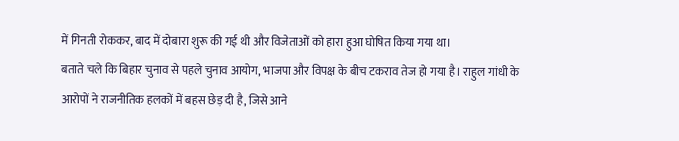में गिनती रोककर, बाद में दोबारा शुरू की गई थी और विजेताओं को हारा हुआ घोषित किया गया था।
बताते चले कि बिहार चुनाव से पहले चुनाव आयोग, भाजपा और विपक्ष के बीच टकराव तेज हो गया है। राहुल गांधी के आरोपों ने राजनीतिक हलकों में बहस छेड़ दी है, जिसे आने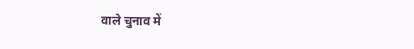वाले चुनाव में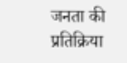जनता की प्रतिक्रिया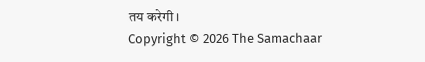तय करेगी।
Copyright © 2026 The Samachaar